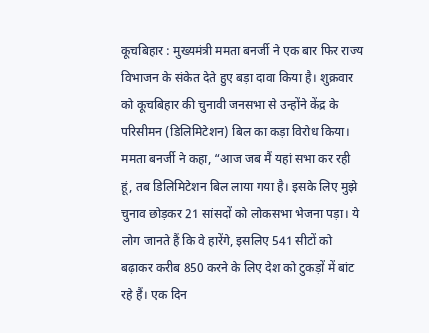कूचबिहार : मुख्यमंत्री ममता बनर्जी ने एक बार फिर राज्य विभाजन के संकेत देते हुए बड़ा दावा किया है। शुक्रवार को कूचबिहार की चुनावी जनसभा से उन्होंने केंद्र के परिसीमन (डिलिमिटेशन) बिल का कड़ा विरोध किया।
ममता बनर्जी ने कहा, “आज जब मैं यहां सभा कर रही हूं, तब डिलिमिटेशन बिल लाया गया है। इसके लिए मुझे चुनाव छोड़कर 21 सांसदों को लोकसभा भेजना पड़ा। ये लोग जानते हैं कि वे हारेंगे, इसलिए 541 सीटों को बढ़ाकर करीब 850 करने के लिए देश को टुकड़ों में बांट रहे हैं। एक दिन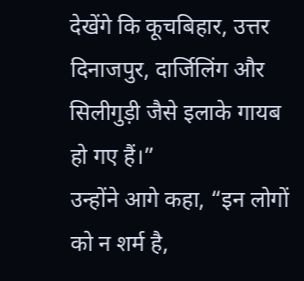देखेंगे कि कूचबिहार, उत्तर दिनाजपुर, दार्जिलिंग और सिलीगुड़ी जैसे इलाके गायब हो गए हैं।”
उन्होंने आगे कहा, “इन लोगों को न शर्म है,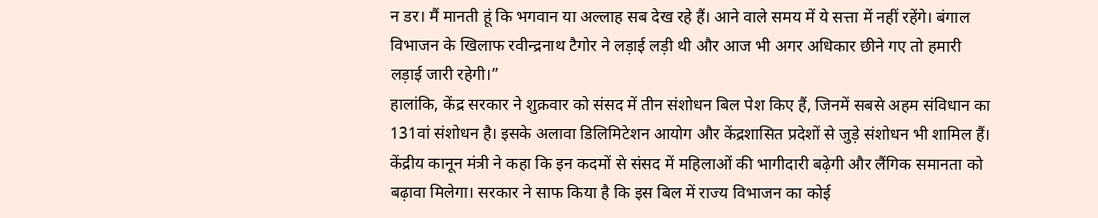न डर। मैं मानती हूं कि भगवान या अल्लाह सब देख रहे हैं। आने वाले समय में ये सत्ता में नहीं रहेंगे। बंगाल विभाजन के खिलाफ रवीन्द्रनाथ टैगोर ने लड़ाई लड़ी थी और आज भी अगर अधिकार छीने गए तो हमारी लड़ाई जारी रहेगी।”
हालांकि, केंद्र सरकार ने शुक्रवार को संसद में तीन संशोधन बिल पेश किए हैं, जिनमें सबसे अहम संविधान का 131वां संशोधन है। इसके अलावा डिलिमिटेशन आयोग और केंद्रशासित प्रदेशों से जुड़े संशोधन भी शामिल हैं।
केंद्रीय कानून मंत्री ने कहा कि इन कदमों से संसद में महिलाओं की भागीदारी बढ़ेगी और लैंगिक समानता को बढ़ावा मिलेगा। सरकार ने साफ किया है कि इस बिल में राज्य विभाजन का कोई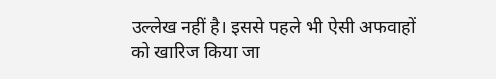उल्लेख नहीं है। इससे पहले भी ऐसी अफवाहों को खारिज किया जा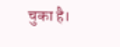चुका है।